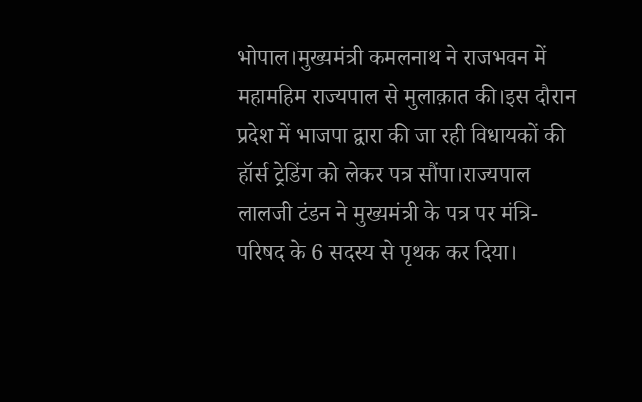भोपाल।मुख्यमंत्री कमलनाथ ने राजभवन में महामहिम राज्यपाल से मुलाक़ात की।इस दौरान प्रदेश में भाजपा द्वारा की जा रही विधायकों की हॉर्स ट्रेडिंग को लेकर पत्र सौंपा।राज्यपाल लालजी टंडन ने मुख्यमंत्री के पत्र पर मंत्रि-परिषद के 6 सदस्य से पृथक कर दिया।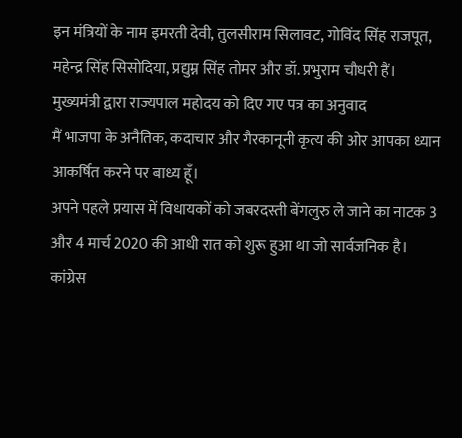इन मंत्रियों के नाम इमरती देवी, तुलसीराम सिलावट, गोविंद सिंह राजपूत, महेन्द्र सिंह सिसोदिया, प्रद्युम्न सिंह तोमर और डॉ. प्रभुराम चौधरी हैं।
मुख्यमंत्री द्वारा राज्यपाल महोदय को दिए गए पत्र का अनुवाद
मैं भाजपा के अनैतिक, कदाचार और गैरकानूनी कृत्य की ओर आपका ध्यान आकर्षित करने पर बाध्य हूँ।
अपने पहले प्रयास में विधायकों को जबरदस्ती बेंगलुरु ले जाने का नाटक 3 और 4 मार्च 2020 की आधी रात को शुरू हुआ था जो सार्वजनिक है।
कांग्रेस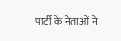पार्टी के नेताओं ने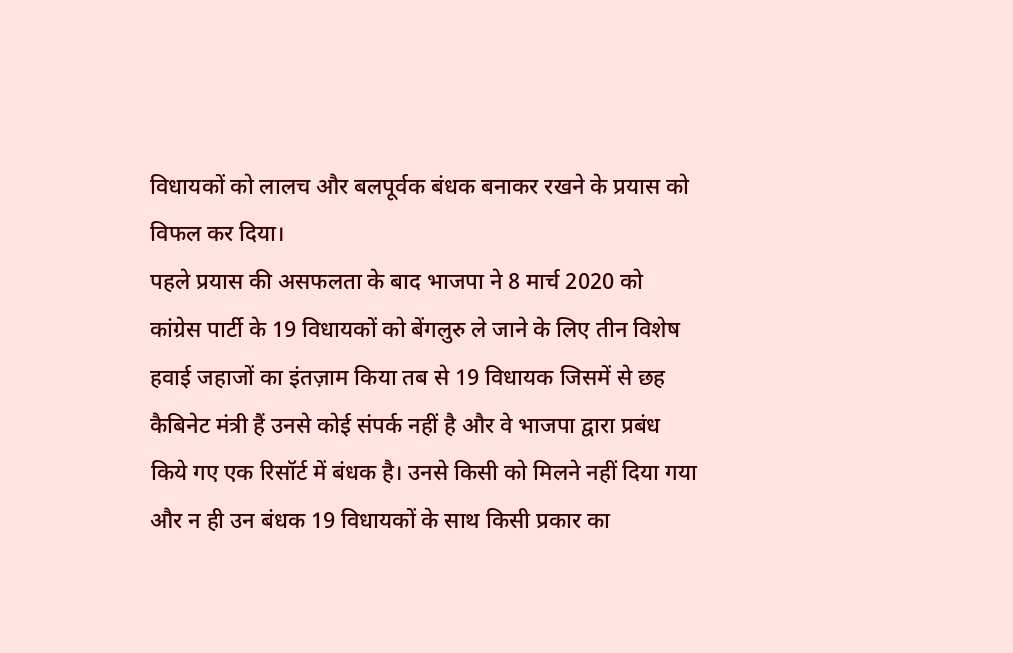विधायकों को लालच और बलपूर्वक बंधक बनाकर रखने के प्रयास को विफल कर दिया।
पहले प्रयास की असफलता के बाद भाजपा ने 8 मार्च 2020 को कांग्रेस पार्टी के 19 विधायकों को बेंगलुरु ले जाने के लिए तीन विशेष हवाई जहाजों का इंतज़ाम किया तब से 19 विधायक जिसमें से छह कैबिनेट मंत्री हैं उनसे कोई संपर्क नहीं है और वे भाजपा द्वारा प्रबंध किये गए एक रिसॉर्ट में बंधक है। उनसे किसी को मिलने नहीं दिया गया और न ही उन बंधक 19 विधायकों के साथ किसी प्रकार का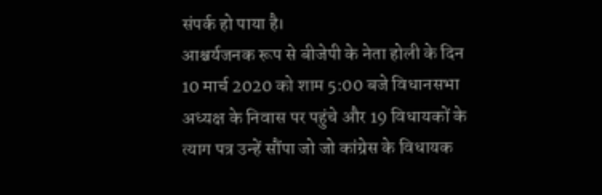संपर्क हो पाया है।
आश्चर्यजनक रूप से बीजेपी के नेता होली के दिन 10 मार्च 2020 को शाम 5:00 बजे विधानसभा अध्यक्ष के निवास पर पहुंचे और 19 विधायकों के त्याग पत्र उन्हें सौंपा जो जो कांग्रेस के विधायक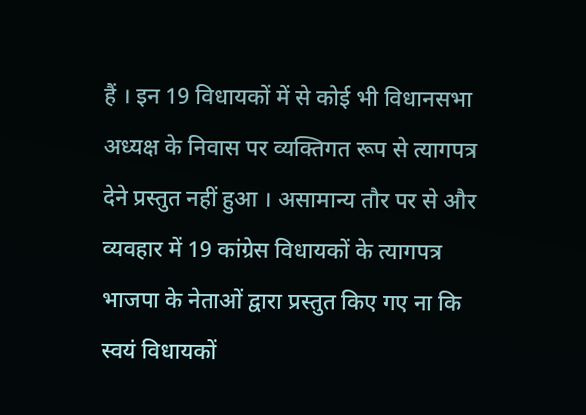हैं । इन 19 विधायकों में से कोई भी विधानसभा अध्यक्ष के निवास पर व्यक्तिगत रूप से त्यागपत्र देने प्रस्तुत नहीं हुआ । असामान्य तौर पर से और व्यवहार में 19 कांग्रेस विधायकों के त्यागपत्र भाजपा के नेताओं द्वारा प्रस्तुत किए गए ना कि स्वयं विधायकों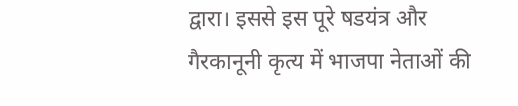द्वारा। इससे इस पूरे षडयंत्र और गैरकानूनी कृत्य में भाजपा नेताओं की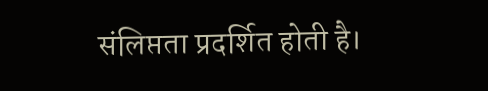संलिप्तता प्रदर्शित होती है।